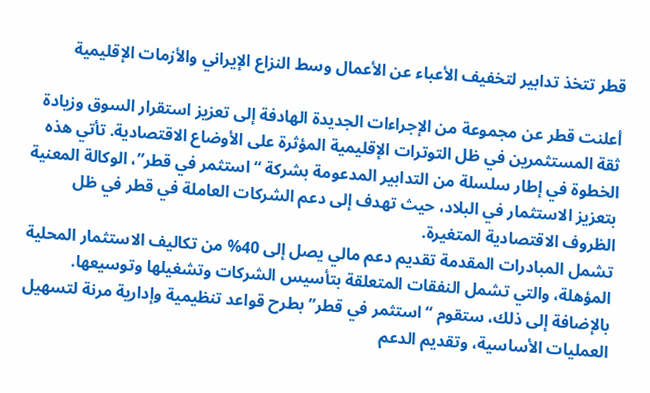قطر تتخذ تدابير لتخفيف الأعباء عن الأعمال وسط النزاع الإيراني والأزمات الإقليمية

أعلنت قطر عن مجموعة من الإجراءات الجديدة الهادفة إلى تعزيز استقرار السوق وزيادة ثقة المستثمرين في ظل التوترات الإقليمية المؤثرة على الأوضاع الاقتصادية. تأتي هذه الخطوة في إطار سلسلة من التدابير المدعومة بشركة “استثمر في قطر”، الوكالة المعنية بتعزيز الاستثمار في البلاد، حيث تهدف إلى دعم الشركات العاملة في قطر في ظل الظروف الاقتصادية المتغيرة.
تشمل المبادرات المقدمة تقديم دعم مالي يصل إلى 40% من تكاليف الاستثمار المحلية المؤهلة، والتي تشمل النفقات المتعلقة بتأسيس الشركات وتشغيلها وتوسيعها. بالإضافة إلى ذلك، ستقوم “استثمر في قطر” بطرح قواعد تنظيمية وإدارية مرنة لتسهيل العمليات الأساسية، وتقديم الدعم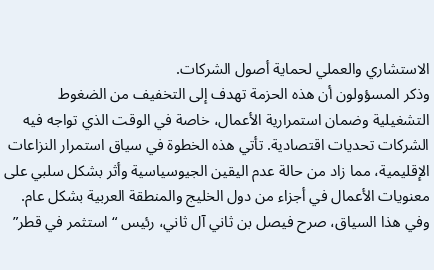الاستشاري والعملي لحماية أصول الشركات.
وذكر المسؤولون أن هذه الحزمة تهدف إلى التخفيف من الضغوط التشغيلية وضمان استمرارية الأعمال، خاصة في الوقت الذي تواجه فيه الشركات تحديات اقتصادية. تأتي هذه الخطوة في سياق استمرار النزاعات الإقليمية، مما زاد من حالة عدم اليقين الجيوسياسية وأثر بشكل سلبي على معنويات الأعمال في أجزاء من دول الخليج والمنطقة العربية بشكل عام.
وفي هذا السياق، صرح فيصل بن ثاني آل ثاني، رئيس “استثمر في قطر”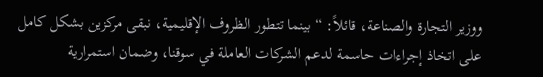ووزير التجارة والصناعة، قائلاً: “بينما تتطور الظروف الإقليمية، نبقى مركزين بشكل كامل على اتخاذ إجراءات حاسمة لدعم الشركات العاملة في سوقنا، وضمان استمرارية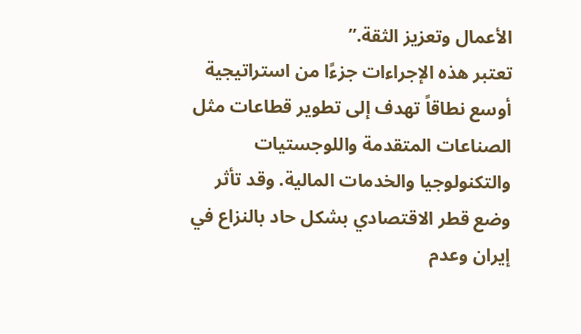الأعمال وتعزيز الثقة.”
تعتبر هذه الإجراءات جزءًا من استراتيجية أوسع نطاقاً تهدف إلى تطوير قطاعات مثل الصناعات المتقدمة واللوجستيات والتكنولوجيا والخدمات المالية. وقد تأثر وضع قطر الاقتصادي بشكل حاد بالنزاع في إيران وعدم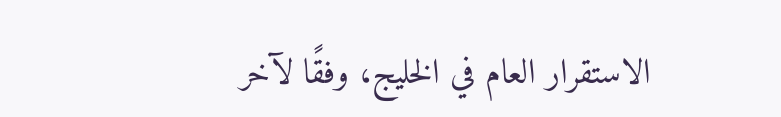الاستقرار العام في الخليج، وفقًا لآخر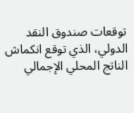توقعات صندوق النقد الدولي، الذي توقع انكماش الناتج المحلي الإجمالي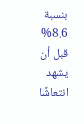بنسبة 8.6% قبل أن يشهد انتعاشًا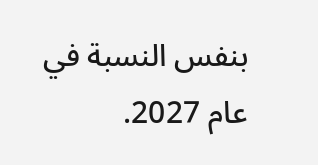بنفس النسبة في عام 2027.